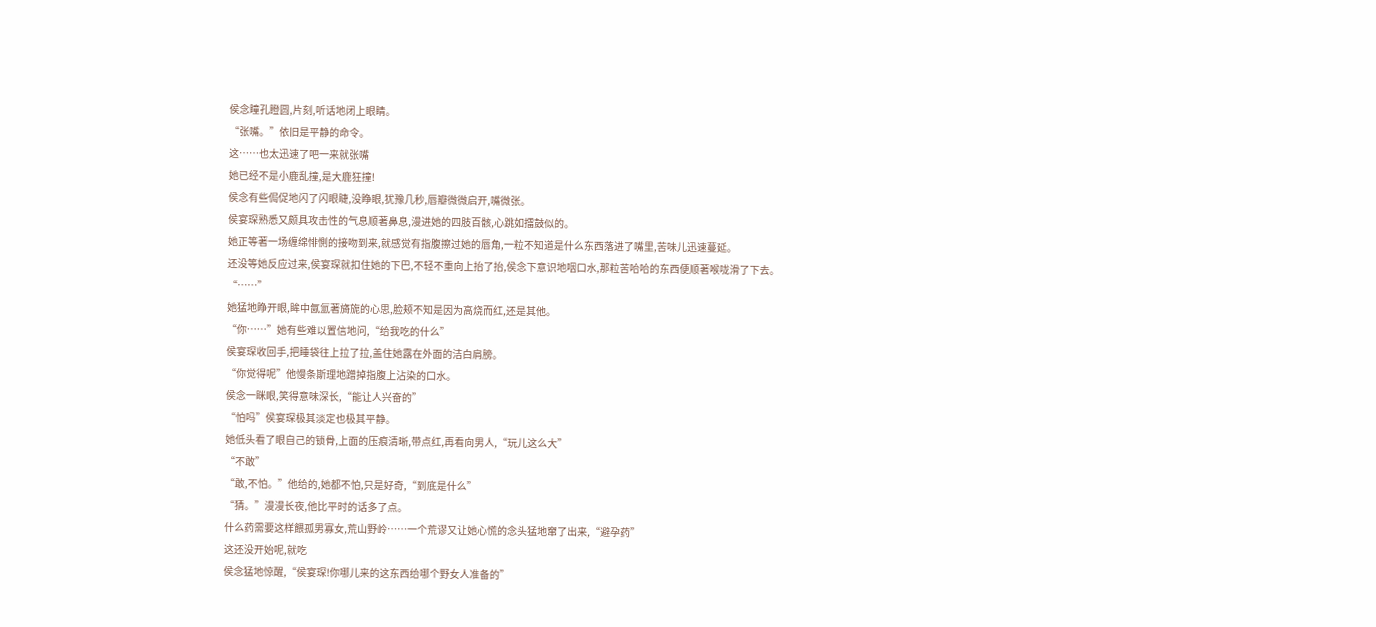侯念瞳孔瞪圆,片刻,听话地闭上眼睛。
“张嘴。”依旧是平静的命令。
这……也太迅速了吧一来就张嘴
她已经不是小鹿乱撞,是大鹿狂撞!
侯念有些侷促地闪了闪眼睫,没睁眼,犹豫几秒,唇瓣微微启开,嘴微张。
侯宴琛熟悉又颇具攻击性的气息顺著鼻息,漫进她的四肢百骸,心跳如擂鼓似的。
她正等著一场缠绵悱惻的接吻到来,就感觉有指腹擦过她的唇角,一粒不知道是什么东西落进了嘴里,苦味儿迅速蔓延。
还没等她反应过来,侯宴琛就扣住她的下巴,不轻不重向上抬了抬,侯念下意识地咽口水,那粒苦哈哈的东西便顺著喉咙滑了下去。
“……”
她猛地睁开眼,眸中氤氳著旖旎的心思,脸颊不知是因为高烧而红,还是其他。
“你……”她有些难以置信地问,“给我吃的什么”
侯宴琛收回手,把睡袋往上拉了拉,盖住她露在外面的洁白肩膀。
“你觉得呢”他慢条斯理地蹭掉指腹上沾染的口水。
侯念一眯眼,笑得意味深长,“能让人兴奋的”
“怕吗”侯宴琛极其淡定也极其平静。
她低头看了眼自己的锁骨,上面的压痕清晰,带点红,再看向男人,“玩儿这么大”
“不敢”
“敢,不怕。”他给的,她都不怕,只是好奇,“到底是什么”
“猜。”漫漫长夜,他比平时的话多了点。
什么药需要这样餵孤男寡女,荒山野岭……一个荒谬又让她心慌的念头猛地窜了出来,“避孕药”
这还没开始呢,就吃
侯念猛地惊醒,“侯宴琛!你哪儿来的这东西给哪个野女人准备的”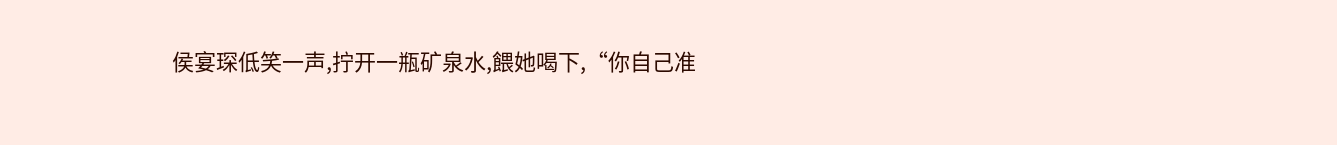侯宴琛低笑一声,拧开一瓶矿泉水,餵她喝下,“你自己准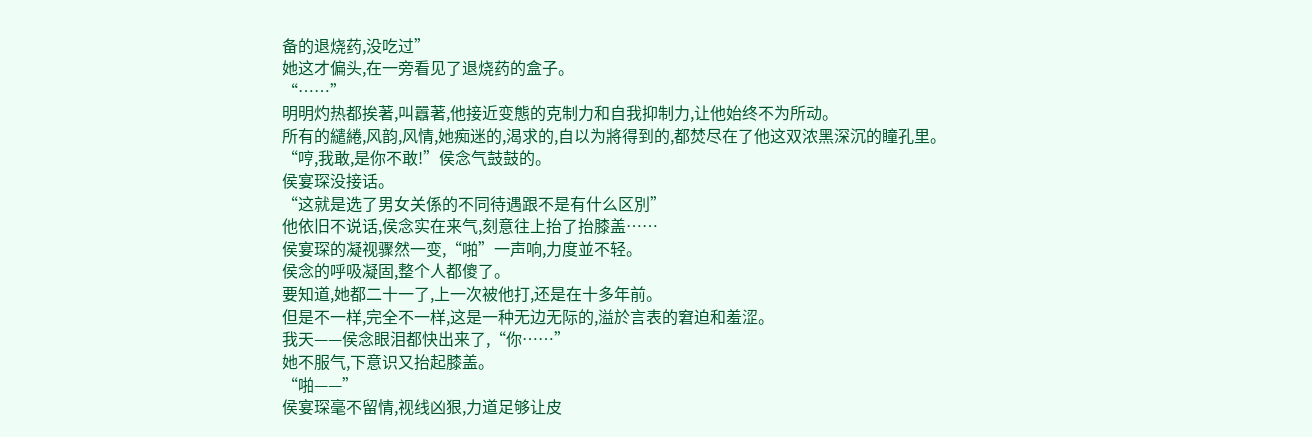备的退烧药,没吃过”
她这才偏头,在一旁看见了退烧药的盒子。
“……”
明明灼热都挨著,叫囂著,他接近变態的克制力和自我抑制力,让他始终不为所动。
所有的繾綣,风韵,风情,她痴迷的,渴求的,自以为將得到的,都焚尽在了他这双浓黑深沉的瞳孔里。
“哼,我敢,是你不敢!”侯念气鼓鼓的。
侯宴琛没接话。
“这就是选了男女关係的不同待遇跟不是有什么区別”
他依旧不说话,侯念实在来气,刻意往上抬了抬膝盖……
侯宴琛的凝视骤然一变,“啪”一声响,力度並不轻。
侯念的呼吸凝固,整个人都傻了。
要知道,她都二十一了,上一次被他打,还是在十多年前。
但是不一样,完全不一样,这是一种无边无际的,溢於言表的窘迫和羞涩。
我天——侯念眼泪都快出来了,“你……”
她不服气,下意识又抬起膝盖。
“啪——”
侯宴琛毫不留情,视线凶狠,力道足够让皮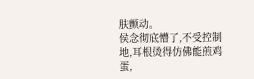肤颤动。
侯念彻底懵了,不受控制地,耳根烫得仿佛能煎鸡蛋,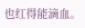也红得能滴血。